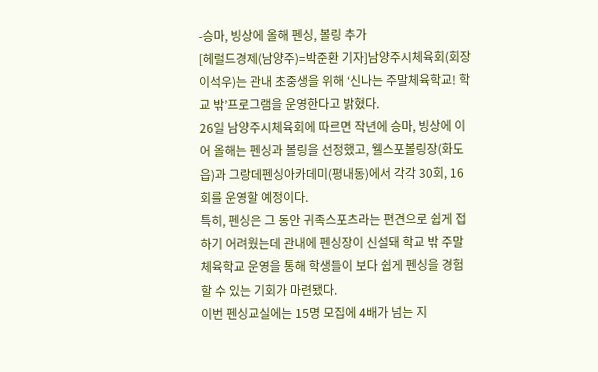-승마, 빙상에 올해 펜싱, 볼링 추가
[헤럴드경제(남양주)=박준환 기자]남양주시체육회(회장 이석우)는 관내 초중생을 위해 ‘신나는 주말체육학교! 학교 밖’프로그램을 운영한다고 밝혔다.
26일 남양주시체육회에 따르면 작년에 승마, 빙상에 이어 올해는 펜싱과 볼링을 선정했고, 웰스포볼링장(화도읍)과 그랑데펜싱아카데미(평내동)에서 각각 30회, 16회를 운영할 예정이다.
특히, 펜싱은 그 동안 귀족스포츠라는 편견으로 쉽게 접하기 어려웠는데 관내에 펜싱장이 신설돼 학교 밖 주말체육학교 운영을 통해 학생들이 보다 쉽게 펜싱을 경험할 수 있는 기회가 마련됐다.
이번 펜싱교실에는 15명 모집에 4배가 넘는 지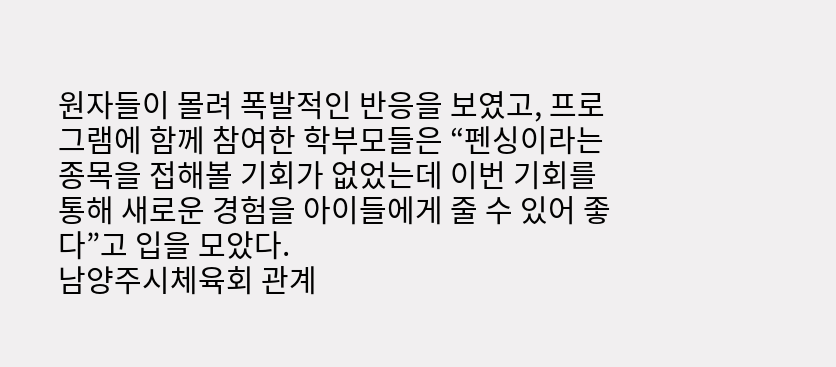원자들이 몰려 폭발적인 반응을 보였고, 프로그램에 함께 참여한 학부모들은 “펜싱이라는 종목을 접해볼 기회가 없었는데 이번 기회를 통해 새로운 경험을 아이들에게 줄 수 있어 좋다”고 입을 모았다.
남양주시체육회 관계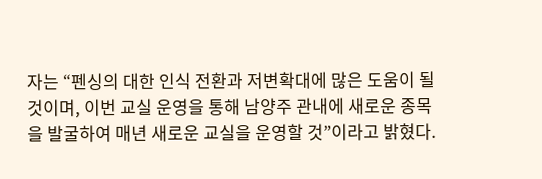자는 “펜싱의 대한 인식 전환과 저변확대에 많은 도움이 될 것이며, 이번 교실 운영을 통해 남양주 관내에 새로운 종목을 발굴하여 매년 새로운 교실을 운영할 것”이라고 밝혔다.